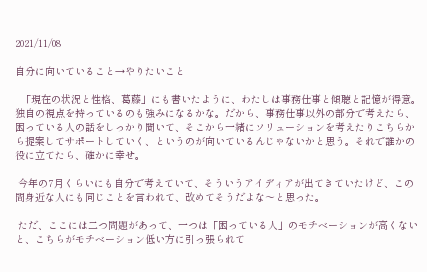2021/11/08

自分に向いていること→やりたいこと

  「現在の状況と性格、葛藤」にも書いたように、わたしは事務仕事と傾聴と記憶が得意。独自の視点を持っているのも強みになるかな。だから、事務仕事以外の部分で考えたら、困っている人の話をしっかり聞いて、そこから一緒にソリューションを考えたりこちらから提案してサポートしていく、というのが向いているんじゃないかと思う。それで誰かの役に立てたら、確かに幸せ。

 今年の7月くらいにも自分で考えていて、そういうアイディアが出てきていたけど、この間身近な人にも同じことを言われて、改めてそうだよな〜と思った。

 ただ、ここには二つ問題があって、一つは「困っている人」のモチベーションが高くないと、こちらがモチベーション低い方に引っ張られて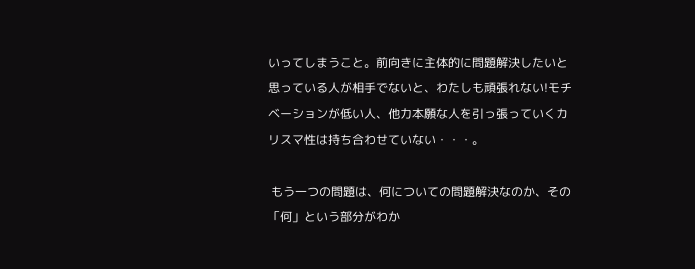いってしまうこと。前向きに主体的に問題解決したいと思っている人が相手でないと、わたしも頑張れない!モチベーションが低い人、他力本願な人を引っ張っていくカリスマ性は持ち合わせていない・・・。

 もう一つの問題は、何についての問題解決なのか、その「何」という部分がわか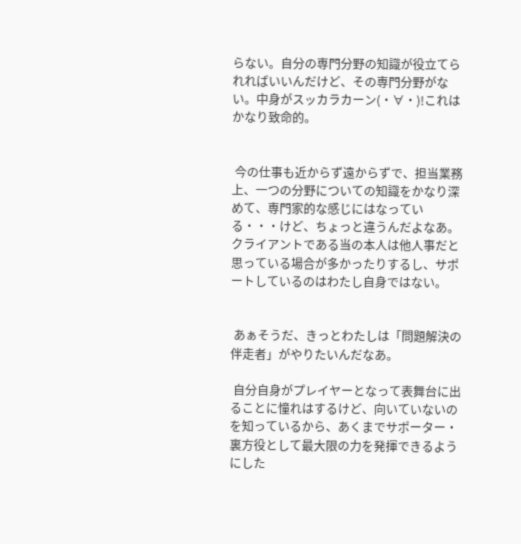らない。自分の専門分野の知識が役立てられればいいんだけど、その専門分野がない。中身がスッカラカーン(・∀・)!これはかなり致命的。


 今の仕事も近からず遠からずで、担当業務上、一つの分野についての知識をかなり深めて、専門家的な感じにはなっている・・・けど、ちょっと違うんだよなあ。クライアントである当の本人は他人事だと思っている場合が多かったりするし、サポートしているのはわたし自身ではない。


 あぁそうだ、きっとわたしは「問題解決の伴走者」がやりたいんだなあ。

 自分自身がプレイヤーとなって表舞台に出ることに憧れはするけど、向いていないのを知っているから、あくまでサポーター・裏方役として最大限の力を発揮できるようにした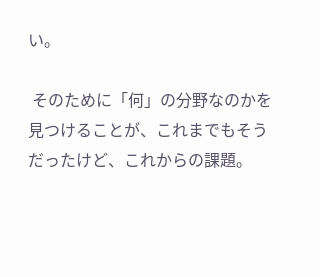い。

 そのために「何」の分野なのかを見つけることが、これまでもそうだったけど、これからの課題。